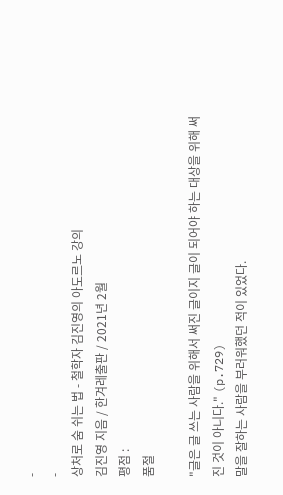-
-
상처로 숨 쉬는 법 - 철학자 김진영의 아도르노 강의
김진영 지음 / 한겨레출판 / 2021년 2월
평점 :
품절

"글은 글 쓰는 사람을 위해서 써진 글이지 글이 되어야 하는 대상을 위해 써진 것이 아니다." (p.729)
말을 잘하는 사람을 부러워했던 적이 있었다.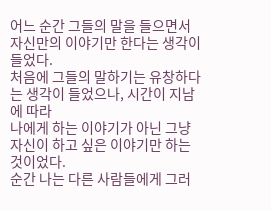어느 순간 그들의 말을 들으면서 자신만의 이야기만 한다는 생각이 들었다.
처음에 그들의 말하기는 유창하다는 생각이 들었으나, 시간이 지남에 따라
나에게 하는 이야기가 아닌 그냥 자신이 하고 싶은 이야기만 하는 것이었다.
순간 나는 다른 사람들에게 그러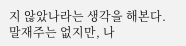지 않았나라는 생각을 해본다.
말재주는 없지만, 나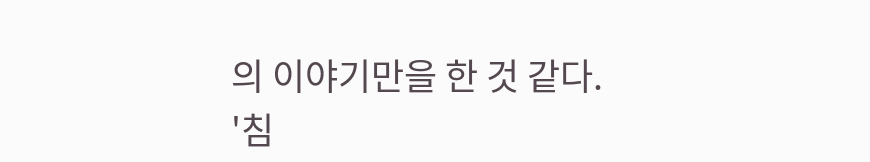의 이야기만을 한 것 같다.
'침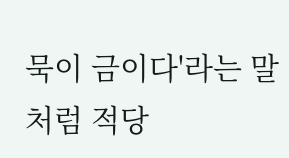묵이 금이다'라는 말처럼 적당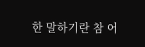한 말하기란 참 어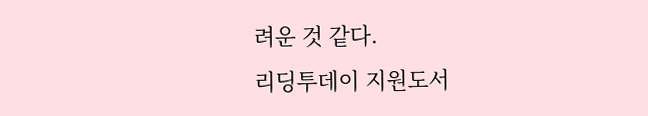려운 것 같다.
리딩투데이 지원도서